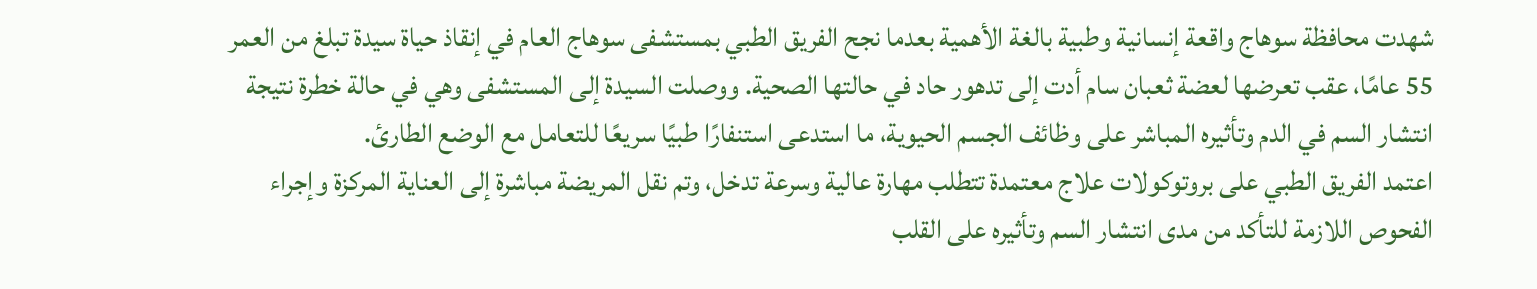شهدت محافظة سوهاج واقعة إنسانية وطبية بالغة الأهمية بعدما نجح الفريق الطبي بمستشفى سوهاج العام في إنقاذ حياة سيدة تبلغ من العمر 55 عامًا، عقب تعرضها لعضة ثعبان سام أدت إلى تدهور حاد في حالتها الصحية. ووصلت السيدة إلى المستشفى وهي في حالة خطرة نتيجة انتشار السم في الدم وتأثيره المباشر على وظائف الجسم الحيوية، ما استدعى استنفارًا طبيًا سريعًا للتعامل مع الوضع الطارئ.
اعتمد الفريق الطبي على بروتوكولات علاج معتمدة تتطلب مهارة عالية وسرعة تدخل، وتم نقل المريضة مباشرة إلى العناية المركزة وإجراء الفحوص اللازمة للتأكد من مدى انتشار السم وتأثيره على القلب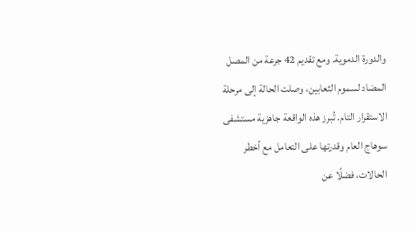والدورة الدموية. ومع تقديم 42 جرعة من المصل المضاد لسموم الثعابين، وصلت الحالة إلى مرحلة الاستقرار التام. تُبرز هذه الواقعة جاهزية مستشفى سوهاج العام وقدرتها على التعامل مع أخطر الحالات، فضلًا عن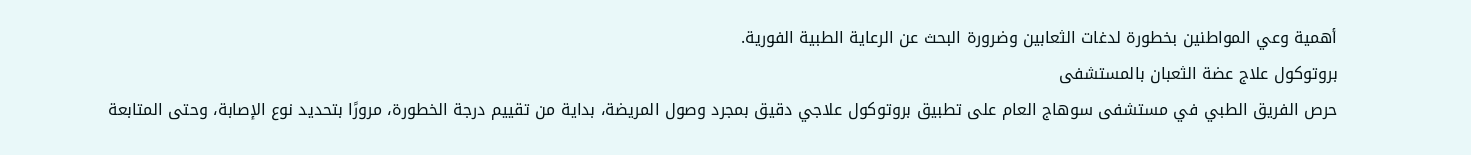أهمية وعي المواطنين بخطورة لدغات الثعابين وضرورة البحث عن الرعاية الطبية الفورية.
بروتوكول علاج عضة الثعبان بالمستشفى
حرص الفريق الطبي في مستشفى سوهاج العام على تطبيق بروتوكول علاجي دقيق بمجرد وصول المريضة، بداية من تقييم درجة الخطورة، مرورًا بتحديد نوع الإصابة، وحتى المتابعة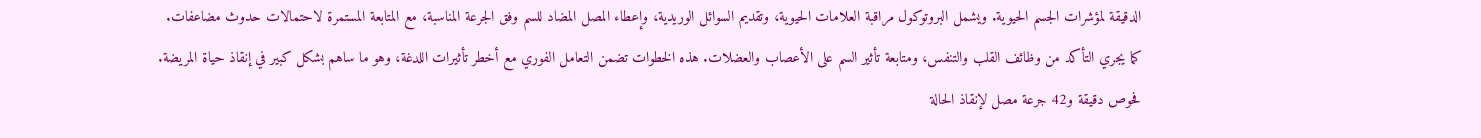الدقيقة لمؤشرات الجسم الحيوية. ويشمل البروتوكول مراقبة العلامات الحيوية، وتقديم السوائل الوريدية، وإعطاء المصل المضاد للسم وفق الجرعة المناسبة، مع المتابعة المستمرة لاحتمالات حدوث مضاعفات. كما يجري التأكد من وظائف القلب والتنفس، ومتابعة تأثير السم على الأعصاب والعضلات. هذه الخطوات تضمن التعامل الفوري مع أخطر تأثيرات اللدغة، وهو ما ساهم بشكل كبير في إنقاذ حياة المريضة.
فحوص دقيقة و42 جرعة مصل لإنقاذ الحالة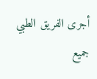أجرى الفريق الطبي جميع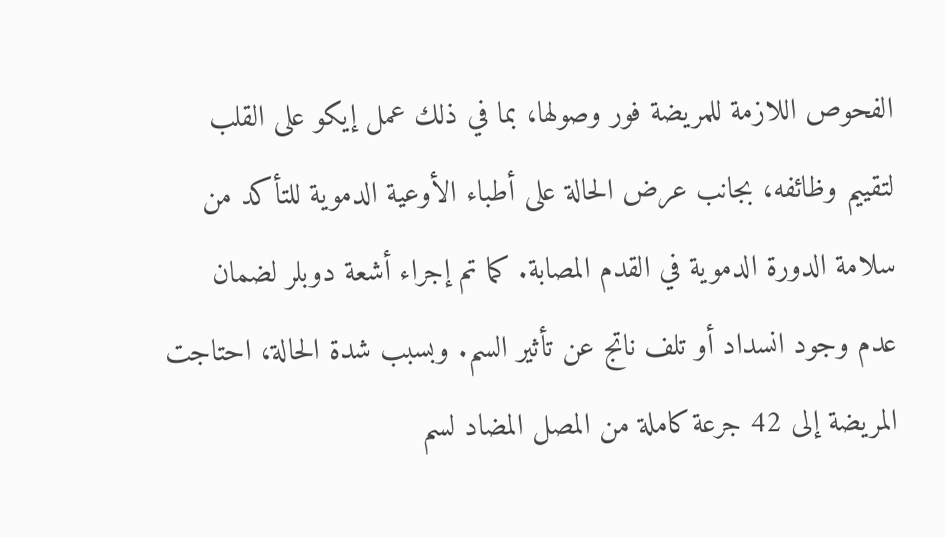الفحوص اللازمة للمريضة فور وصولها، بما في ذلك عمل إيكو على القلب لتقييم وظائفه، بجانب عرض الحالة على أطباء الأوعية الدموية للتأكد من سلامة الدورة الدموية في القدم المصابة. كما تم إجراء أشعة دوبلر لضمان عدم وجود انسداد أو تلف ناتج عن تأثير السم. وبسبب شدة الحالة، احتاجت المريضة إلى 42 جرعة كاملة من المصل المضاد لسم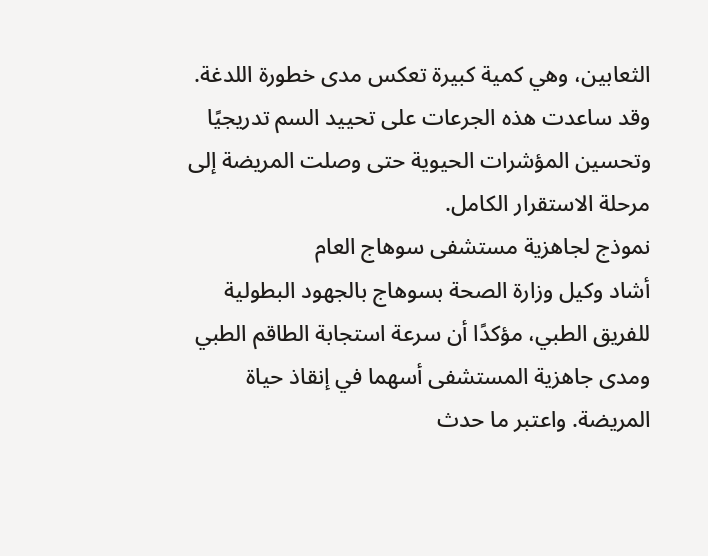الثعابين، وهي كمية كبيرة تعكس مدى خطورة اللدغة. وقد ساعدت هذه الجرعات على تحييد السم تدريجيًا وتحسين المؤشرات الحيوية حتى وصلت المريضة إلى مرحلة الاستقرار الكامل.
نموذج لجاهزية مستشفى سوهاج العام
أشاد وكيل وزارة الصحة بسوهاج بالجهود البطولية للفريق الطبي، مؤكدًا أن سرعة استجابة الطاقم الطبي ومدى جاهزية المستشفى أسهما في إنقاذ حياة المريضة. واعتبر ما حدث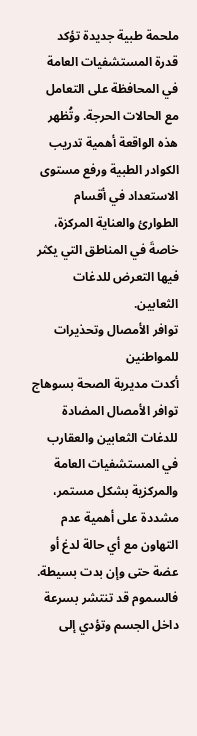ملحمة طبية جديدة تؤكد قدرة المستشفيات العامة في المحافظة على التعامل مع الحالات الحرجة. وتُظهر هذه الواقعة أهمية تدريب الكوادر الطبية ورفع مستوى الاستعداد في أقسام الطوارئ والعناية المركزة، خاصةَ في المناطق التي يكثر فيها التعرض للدغات الثعابين.
توافر الأمصال وتحذيرات للمواطنين
أكدت مديرية الصحة بسوهاج توافر الأمصال المضادة للدغات الثعابين والعقارب في المستشفيات العامة والمركزية بشكل مستمر، مشددة على أهمية عدم التهاون مع أي حالة لدغ أو عضة حتى وإن بدت بسيطة. فالسموم قد تنتشر بسرعة داخل الجسم وتؤدي إلى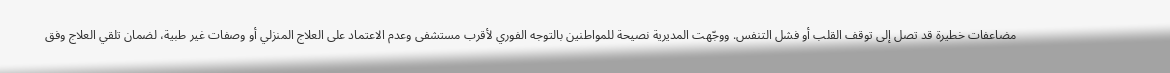مضاعفات خطيرة قد تصل إلى توقف القلب أو فشل التنفس. ووجّهت المديرية نصيحة للمواطنين بالتوجه الفوري لأقرب مستشفى وعدم الاعتماد على العلاج المنزلي أو وصفات غير طبية، لضمان تلقي العلاج وفق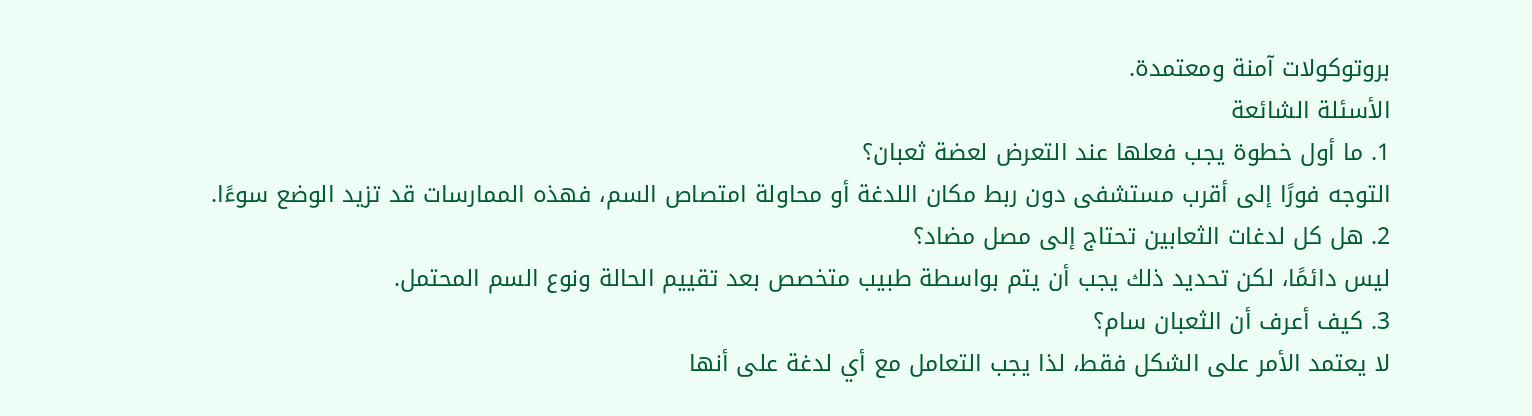بروتوكولات آمنة ومعتمدة.
الأسئلة الشائعة
1. ما أول خطوة يجب فعلها عند التعرض لعضة ثعبان؟
التوجه فورًا إلى أقرب مستشفى دون ربط مكان اللدغة أو محاولة امتصاص السم، فهذه الممارسات قد تزيد الوضع سوءًا.
2. هل كل لدغات الثعابين تحتاج إلى مصل مضاد؟
ليس دائمًا، لكن تحديد ذلك يجب أن يتم بواسطة طبيب متخصص بعد تقييم الحالة ونوع السم المحتمل.
3. كيف أعرف أن الثعبان سام؟
لا يعتمد الأمر على الشكل فقط، لذا يجب التعامل مع أي لدغة على أنها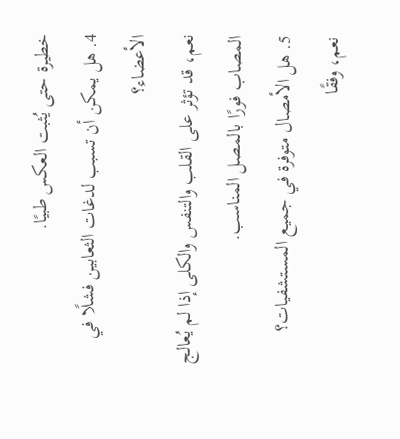خطيرة حتى يُثبت العكس طبيًا.
4. هل يمكن أن تسبب لدغات الثعابين فشلًا في الأعضاء؟
نعم، قد تؤثر على القلب والتنفس والكلى إذا لم يُعالج المصاب فورًا بالمصل المناسب.
5. هل الأمصال متوفرة في جميع المستشفيات؟
نعم، وفقًا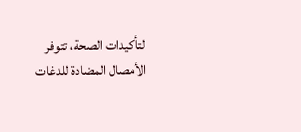لتأكيدات الصحة، تتوفر الأمصال المضادة للدغات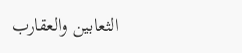الثعابين والعقارب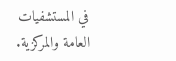في المستشفيات العامة والمركزية.